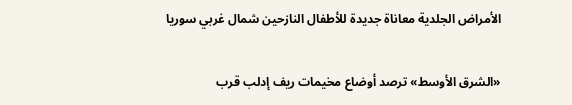الأمراض الجلدية معاناة جديدة للأطفال النازحين شمال غربي سوريا

«الشرق الأوسط» ترصد أوضاع مخيمات ريف إدلب قرب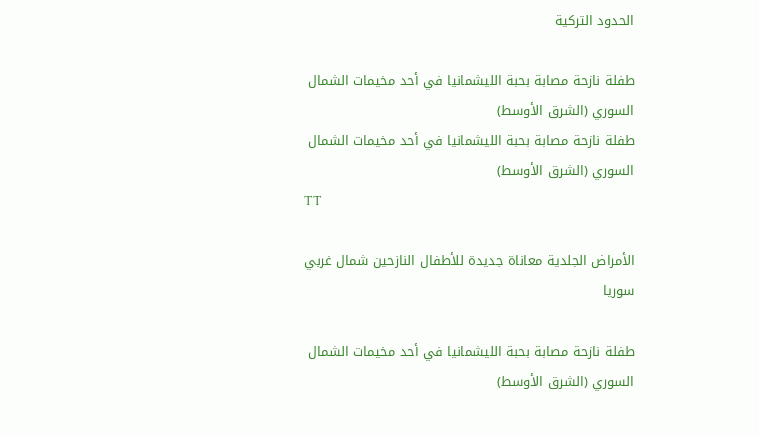الحدود التركية

طفلة نازحة مصابة بحبة الليشمانيا في أحد مخيمات الشمال السوري (الشرق الأوسط)
طفلة نازحة مصابة بحبة الليشمانيا في أحد مخيمات الشمال السوري (الشرق الأوسط)
TT

الأمراض الجلدية معاناة جديدة للأطفال النازحين شمال غربي سوريا

طفلة نازحة مصابة بحبة الليشمانيا في أحد مخيمات الشمال السوري (الشرق الأوسط)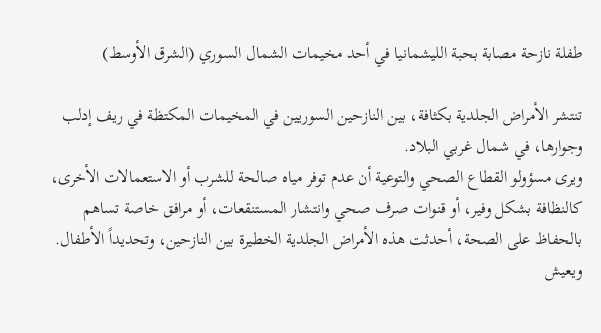طفلة نازحة مصابة بحبة الليشمانيا في أحد مخيمات الشمال السوري (الشرق الأوسط)

تنتشر الأمراض الجلدية بكثافة، بين النازحين السوريين في المخيمات المكتظة في ريف إدلب وجوارها، في شمال غربي البلاد.
ويرى مسؤولو القطاع الصحي والتوعية أن عدم توفر مياه صالحة للشرب أو الاستعمالات الأخرى، كالنظافة بشكل وفير، أو قنوات صرف صحي وانتشار المستنقعات، أو مرافق خاصة تساهم بالحفاظ على الصحة، أحدثت هذه الأمراض الجلدية الخطيرة بين النازحين، وتحديداً الأطفال.
ويعيش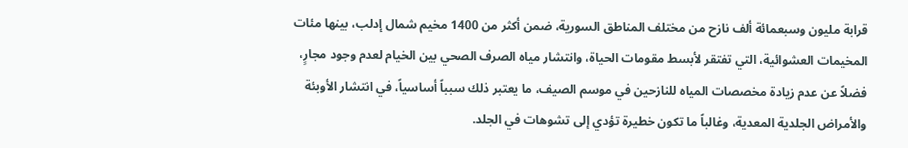قرابة مليون وسبعمائة ألف نازح من مختلف المناطق السورية، ضمن أكثر من 1400 مخيم شمال إدلب، بينها مئات المخيمات العشوائية، التي تفتقر لأبسط مقومات الحياة، وانتشار مياه الصرف الصحي بين الخيام لعدم وجود مجارٍ، فضلاً عن عدم زيادة مخصصات المياه للنازحين في موسم الصيف، ما يعتبر ذلك سبباً أساسياً، في انتشار الأوبئة والأمراض الجلدية المعدية، وغالباً ما تكون خطيرة تؤدي إلى تشوهات في الجلد.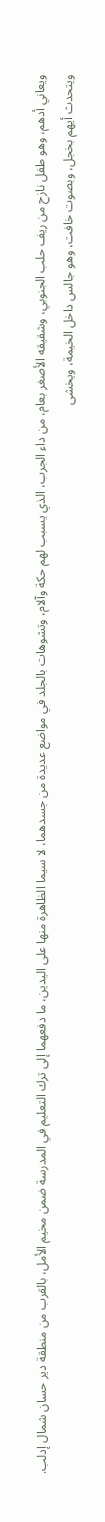ويعاني أدهم، وهو طفل نازح من ريف حلب الجنوبي، وشقيقه الأصغر بعام، من داء الجرب، الذي يسبب لهم حكة وآلام، وتشوهات بالجلد في مواضع عديدة من جسدهما، لا سيما الظاهرة منها على اليدين، ما دفعهما إلى ترك التعليم في المدرسة ضمن مخيم الأمل، بالقرب من منطقة دير حسان شمال إدلب.
ويتحدث أيهم بخجل، وبصوت خافت، وهو جالس داخل الخيمة، ويخشى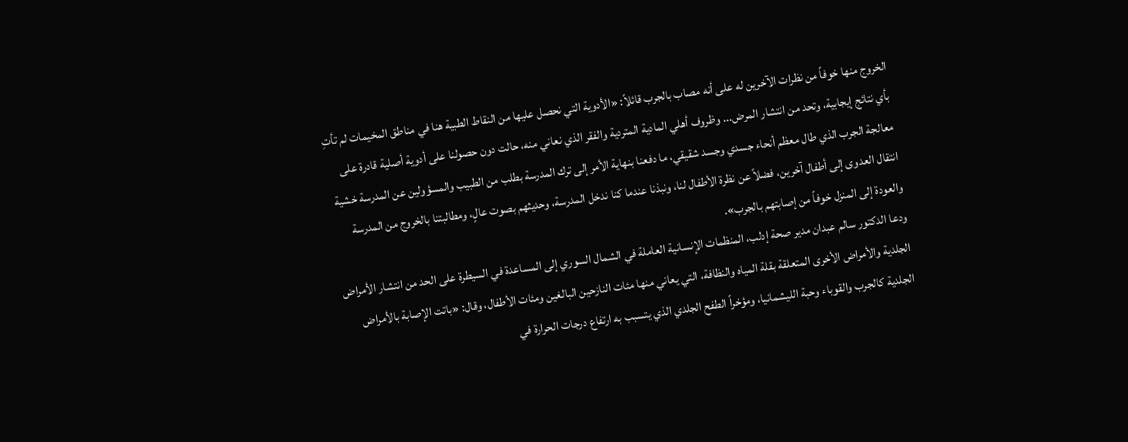الخروج منها خوفاً من نظرات الآخرين له على أنه مصاب بالجرب قائلاً: «الأدوية التي نحصل عليها من النقاط الطبية هنا في مناطق المخيمات لم تأتِ بأي نتائج إيجابية، وتحد من انتشار المرض... وظروف أهلي المادية المتردية والفقر الذي نعاني منه، حالت دون حصولنا على أدوية أصلية قادرة على معالجة الجرب الذي طال معظم أنحاء جسدي وجسد شقيقي، ما دفعنا بنهاية الأمر إلى ترك المدرسة بطلب من الطبيب والمسؤولين عن المدرسة خشية انتقال العدوى إلى أطفال آخرين، فضلاً عن نظرة الأطفال لنا، ونبذنا عندما كنا ندخل المدرسة، وحديثهم بصوت عالٍ، ومطالبتنا بالخروج من المدرسة والعودة إلى المنزل خوفاً من إصابتهم بالجرب».
ودعا الدكتور سالم عبدان مدير صحة إدلب، المنظمات الإنسانية العاملة في الشمال السوري إلى المساعدة في السيطرة على الحد من انتشار الأمراض الجلدية والأمراض الأخرى المتعلقة بقلة المياه والنظافة، التي يعاني منها مئات النازحين البالغين ومئات الأطفال، وقال: «باتت الإصابة بالأمراض الجلدية كالجرب والقوباء وحبة الليشمانيا، ومؤخراً الطفح الجلدي الذي يتسبب به ارتفاع درجات الحرارة في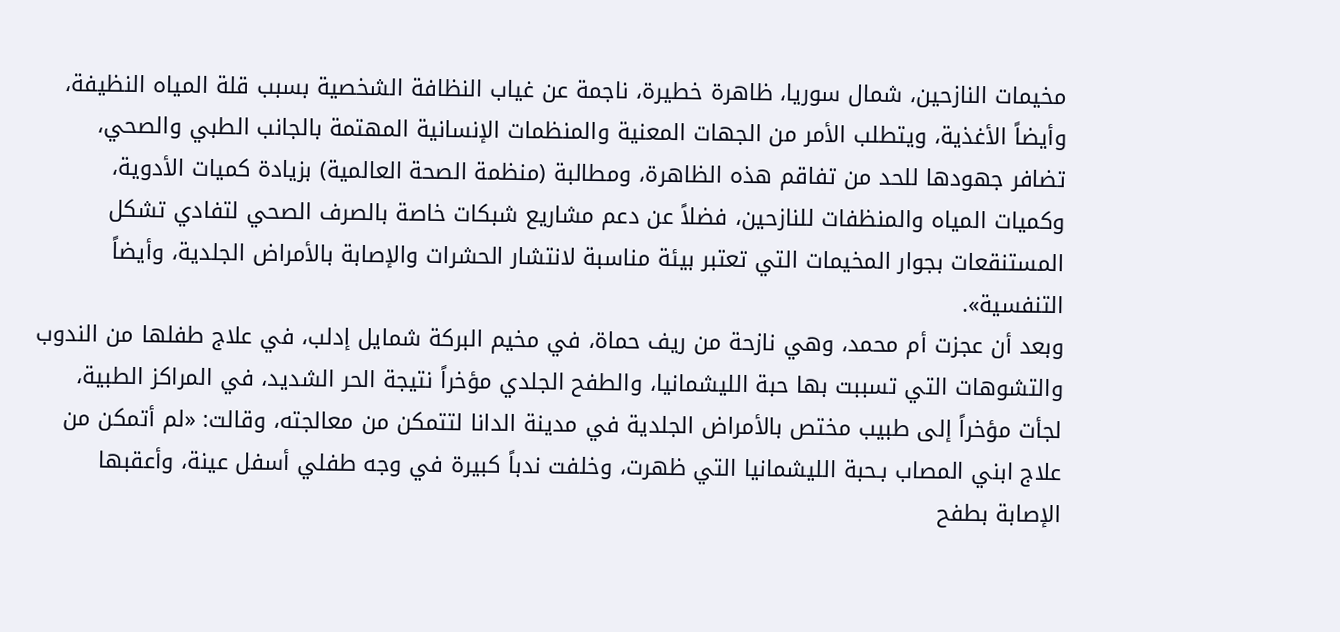مخيمات النازحين، شمال سوريا، ظاهرة خطيرة، ناجمة عن غياب النظافة الشخصية بسبب قلة المياه النظيفة، وأيضاً الأغذية، ويتطلب الأمر من الجهات المعنية والمنظمات الإنسانية المهتمة بالجانب الطبي والصحي، تضافر جهودها للحد من تفاقم هذه الظاهرة، ومطالبة (منظمة الصحة العالمية) بزيادة كميات الأدوية، وكميات المياه والمنظفات للنازحين، فضلاً عن دعم مشاريع شبكات خاصة بالصرف الصحي لتفادي تشكل المستنقعات بجوار المخيمات التي تعتبر بيئة مناسبة لانتشار الحشرات والإصابة بالأمراض الجلدية، وأيضاً التنفسية».
وبعد أن عجزت أم محمد، وهي نازحة من ريف حماة، في مخيم البركة شمايل إدلب، في علاج طفلها من الندوب والتشوهات التي تسببت بها حبة الليشمانيا، والطفح الجلدي مؤخراً نتيجة الحر الشديد، في المراكز الطبية، لجأت مؤخراً إلى طبيب مختص بالأمراض الجلدية في مدينة الدانا لتتمكن من معالجته، وقالت: «لم أتمكن من علاج ابني المصاب بـحبة الليشمانيا التي ظهرت، وخلفت ندباً كبيرة في وجه طفلي أسفل عينة، وأعقبها الإصابة بطفح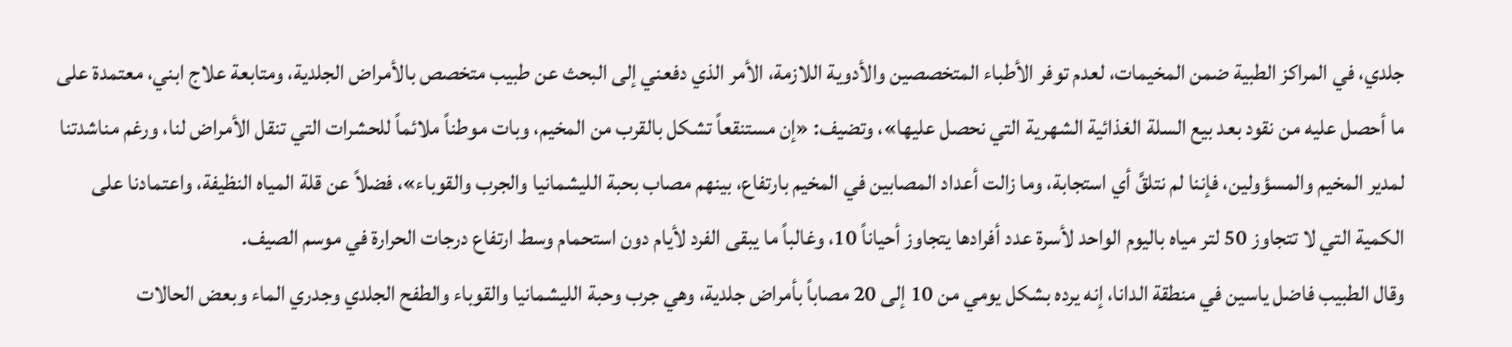جلدي، في المراكز الطبية ضمن المخيمات، لعدم توفر الأطباء المتخصصين والأدوية اللازمة، الأمر الذي دفعني إلى البحث عن طبيب متخصص بالأمراض الجلدية، ومتابعة علاج ابني، معتمدة على ما أحصل عليه من نقود بعد بيع السلة الغذائية الشهرية التي نحصل عليها»، وتضيف: «إن مستنقعاً تشكل بالقرب من المخيم، وبات موطناً ملائماً للحشرات التي تنقل الأمراض لنا، ورغم مناشدتنا لمدير المخيم والمسؤولين، فإننا لم نتلقَّ أي استجابة، وما زالت أعداد المصابين في المخيم بارتفاع، بينهم مصاب بحبة الليشمانيا والجرب والقوباء»، فضلاً عن قلة المياه النظيفة، واعتمادنا على الكمية التي لا تتجاوز 50 لتر مياه باليوم الواحد لأسرة عدد أفرادها يتجاوز أحياناً 10، وغالباً ما يبقى الفرد لأيام دون استحمام وسط ارتفاع درجات الحرارة في موسم الصيف.
وقال الطبيب فاضل ياسين في منطقة الدانا، إنه يرده بشكل يومي من 10 إلى 20 مصاباً بأمراض جلدية، وهي جرب وحبة الليشمانيا والقوباء والطفح الجلدي وجدري الماء وبعض الحالات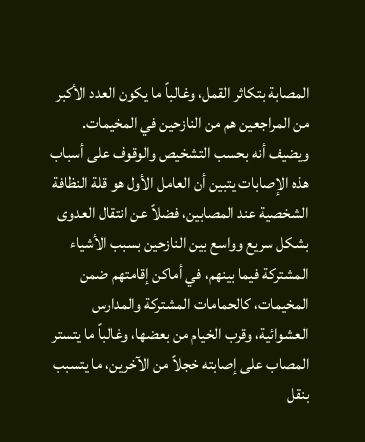المصابة بتكاثر القمل، وغالباً ما يكون العدد الأكبر من المراجعين هم من النازحين في المخيمات. ويضيف أنه بحسب التشخيص والوقوف على أسباب هذه الإصابات يتبين أن العامل الأول هو قلة النظافة الشخصية عند المصابين، فضلاً عن انتقال العدوى بشكل سريع وواسع بين النازحين بسبب الأشياء المشتركة فيما بينهم، في أماكن إقامتهم ضمن المخيمات، كالحمامات المشتركة والمدارس العشوائية، وقرب الخيام من بعضها، وغالباً ما يتستر المصاب على إصابته خجلاً من الآخرين، ما يتسبب بنقل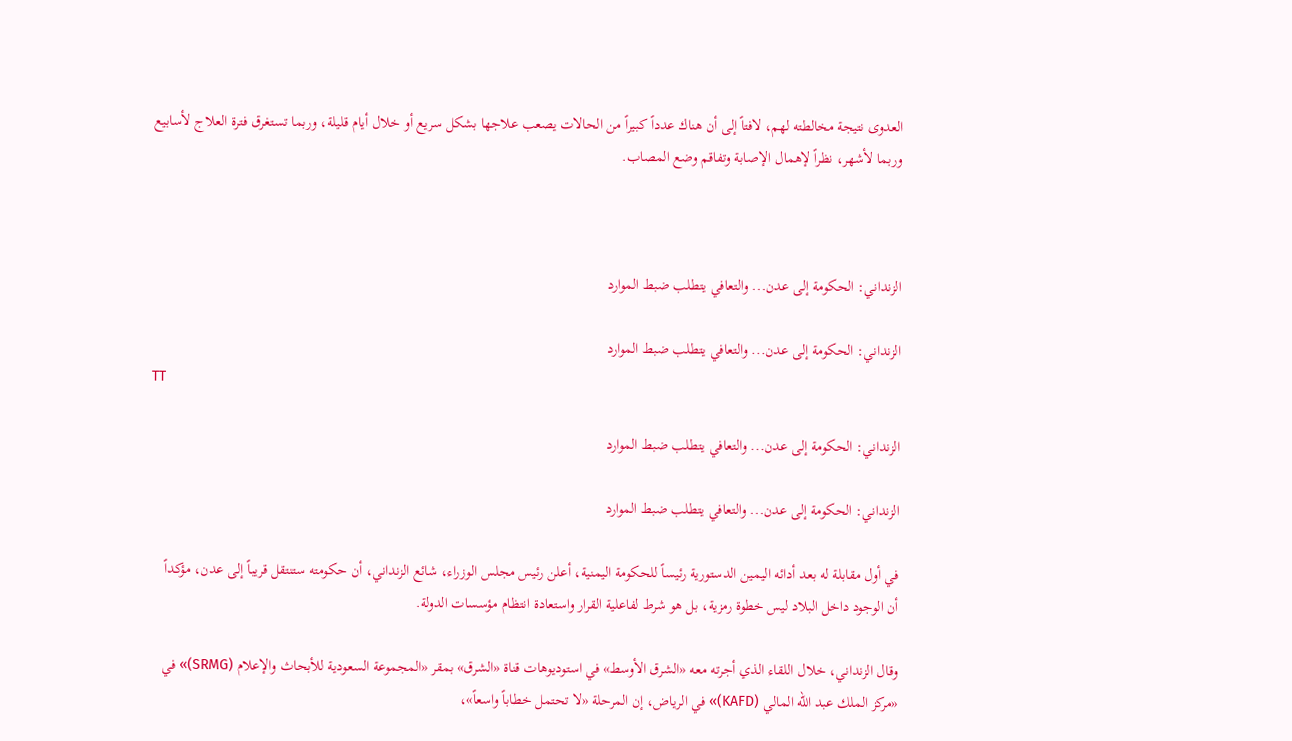العدوى نتيجة مخالطته لهم، لافتاً إلى أن هناك عدداً كبيراً من الحالات يصعب علاجها بشكل سريع أو خلال أيام قليلة، وربما تستغرق فترة العلاج لأسابيع وربما لأشهر، نظراً لإهمال الإصابة وتفاقم وضع المصاب.



الزنداني: الحكومة إلى عدن... والتعافي يتطلب ضبط الموارد

الزنداني: الحكومة إلى عدن... والتعافي يتطلب ضبط الموارد
TT

الزنداني: الحكومة إلى عدن... والتعافي يتطلب ضبط الموارد

الزنداني: الحكومة إلى عدن... والتعافي يتطلب ضبط الموارد

في أول مقابلة له بعد أدائه اليمين الدستورية رئيساً للحكومة اليمنية، أعلن رئيس مجلس الوزراء، شائع الزنداني، أن حكومته ستنتقل قريباً إلى عدن، مؤكداً أن الوجود داخل البلاد ليس خطوة رمزية، بل هو شرط لفاعلية القرار واستعادة انتظام مؤسسات الدولة.

وقال الزنداني، خلال اللقاء الذي أجرته معه «الشرق الأوسط» في استوديوهات قناة «الشرق» بمقر «المجموعة السعودية للأبحاث والإعلام (SRMG)» في «مركز الملك عبد الله المالي (KAFD)» في الرياض، إن المرحلة «لا تحتمل خطاباً واسعاً»،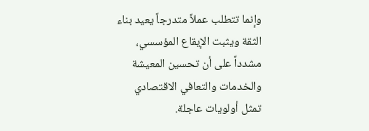وإنما تتطلب عملاً متدرجاً يعيد بناء الثقة ويثبت الإيقاع المؤسسي، مشدداً على أن تحسين المعيشة والخدمات والتعافي الاقتصادي تمثل أولويات عاجلة.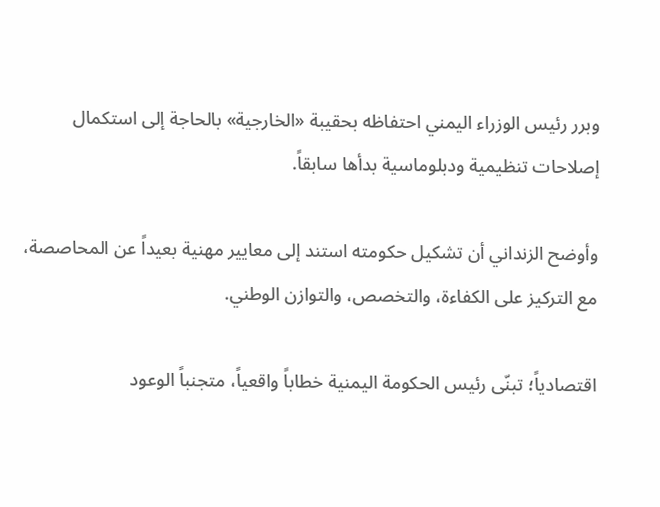وبرر رئيس الوزراء اليمني احتفاظه بحقيبة «الخارجية» بالحاجة إلى استكمال إصلاحات تنظيمية ودبلوماسية بدأها سابقاً.

وأوضح الزنداني أن تشكيل حكومته استند إلى معايير مهنية بعيداً عن المحاصصة، مع التركيز على الكفاءة، والتخصص، والتوازن الوطني.

اقتصادياً؛ تبنّى رئيس الحكومة اليمنية خطاباً واقعياً، متجنباً الوعود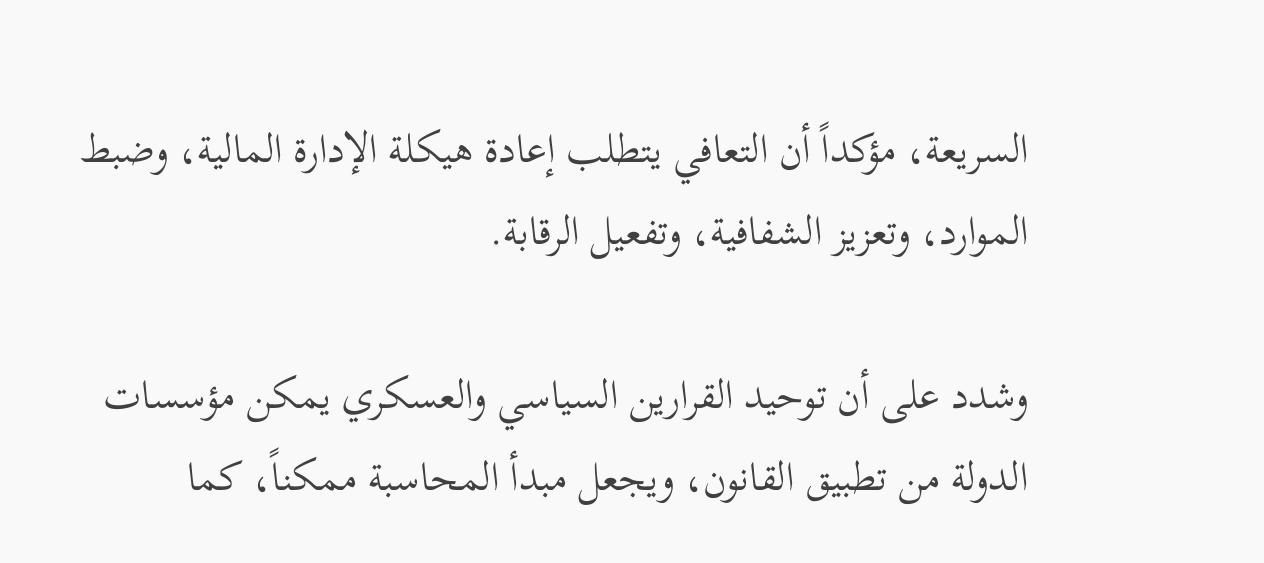السريعة، مؤكداً أن التعافي يتطلب إعادة هيكلة الإدارة المالية، وضبط الموارد، وتعزيز الشفافية، وتفعيل الرقابة.

وشدد على أن توحيد القرارين السياسي والعسكري يمكن مؤسسات الدولة من تطبيق القانون، ويجعل مبدأ المحاسبة ممكناً، كما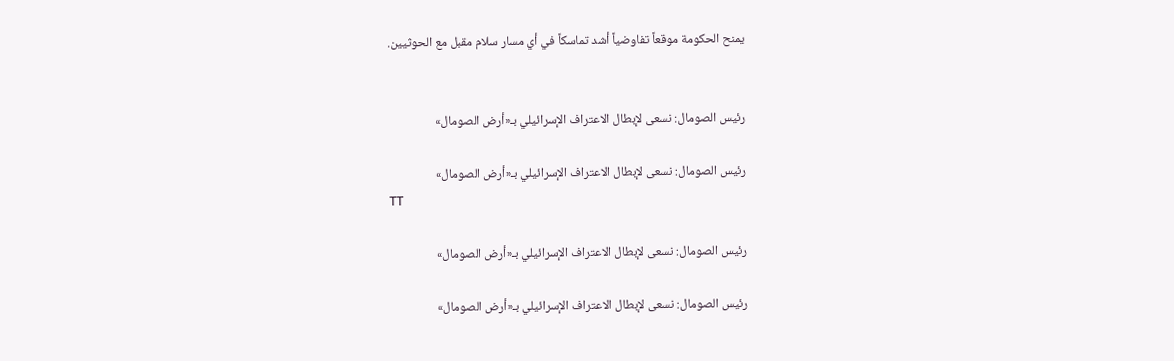يمنح الحكومة موقعاً تفاوضياً أشد تماسكاً في أي مسار سلام مقبل مع الحوثيين.


رئيس الصومال: نسعى لإبطال الاعتراف الإسرائيلي بـ«أرض الصومال»

رئيس الصومال: نسعى لإبطال الاعتراف الإسرائيلي بـ«أرض الصومال»
TT

رئيس الصومال: نسعى لإبطال الاعتراف الإسرائيلي بـ«أرض الصومال»

رئيس الصومال: نسعى لإبطال الاعتراف الإسرائيلي بـ«أرض الصومال»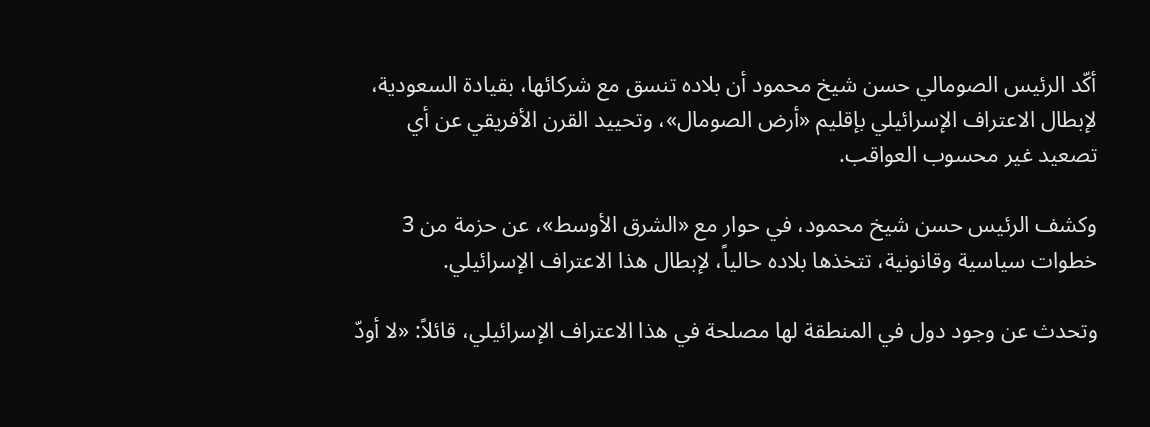أكّد الرئيس الصومالي حسن شيخ محمود أن بلاده تنسق مع شركائها، بقيادة السعودية، لإبطال الاعتراف الإسرائيلي بإقليم «أرض الصومال»، وتحييد القرن الأفريقي عن أي تصعيد غير محسوب العواقب.

وكشف الرئيس حسن شيخ محمود، في حوار مع «الشرق الأوسط»، عن حزمة من 3 خطوات سياسية وقانونية، تتخذها بلاده حالياً، لإبطال هذا الاعتراف الإسرائيلي.

وتحدث عن وجود دول في المنطقة لها مصلحة في هذا الاعتراف الإسرائيلي، قائلاً: «لا أودّ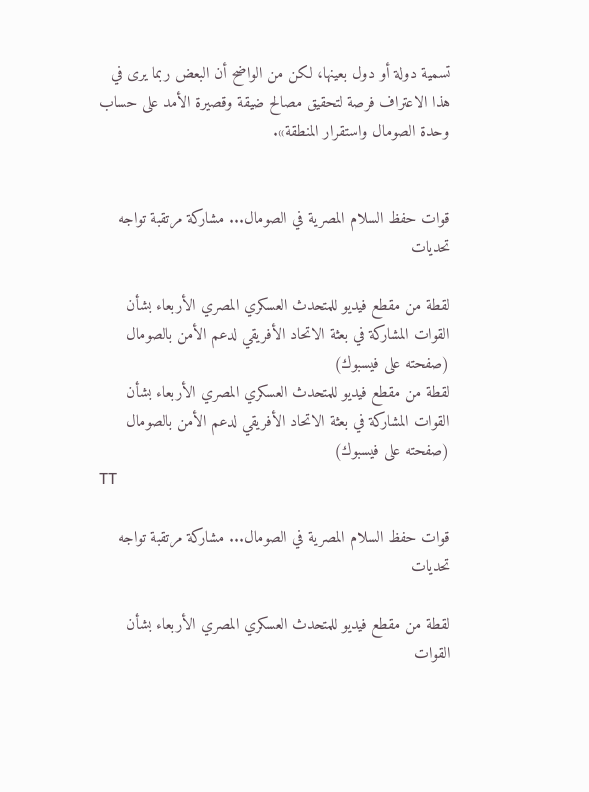تسمية دولة أو دول بعينها، لكن من الواضح أن البعض ربما يرى في هذا الاعتراف فرصة لتحقيق مصالح ضيقة وقصيرة الأمد على حساب وحدة الصومال واستقرار المنطقة».


قوات حفظ السلام المصرية في الصومال... مشاركة مرتقبة تواجه تحديات

لقطة من مقطع فيديو للمتحدث العسكري المصري الأربعاء بشأن القوات المشاركة في بعثة الاتحاد الأفريقي لدعم الأمن بالصومال (صفحته على فيسبوك)
لقطة من مقطع فيديو للمتحدث العسكري المصري الأربعاء بشأن القوات المشاركة في بعثة الاتحاد الأفريقي لدعم الأمن بالصومال (صفحته على فيسبوك)
TT

قوات حفظ السلام المصرية في الصومال... مشاركة مرتقبة تواجه تحديات

لقطة من مقطع فيديو للمتحدث العسكري المصري الأربعاء بشأن القوات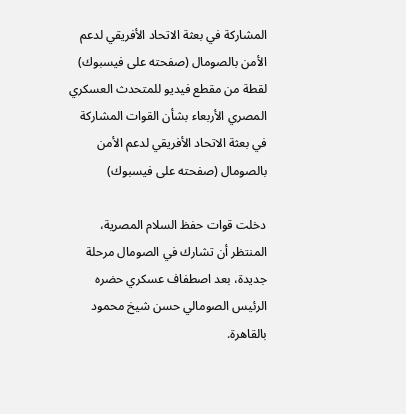المشاركة في بعثة الاتحاد الأفريقي لدعم الأمن بالصومال (صفحته على فيسبوك)
لقطة من مقطع فيديو للمتحدث العسكري المصري الأربعاء بشأن القوات المشاركة في بعثة الاتحاد الأفريقي لدعم الأمن بالصومال (صفحته على فيسبوك)

دخلت قوات حفظ السلام المصرية، المنتظر أن تشارك في الصومال مرحلة جديدة، بعد اصطفاف عسكري حضره الرئيس الصومالي حسن شيخ محمود بالقاهرة.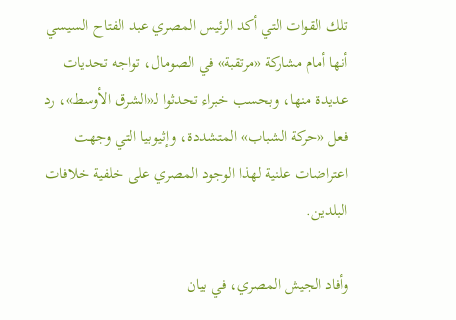تلك القوات التي أكد الرئيس المصري عبد الفتاح السيسي أنها أمام مشاركة «مرتقبة» في الصومال، تواجه تحديات عديدة منها، وبحسب خبراء تحدثوا لـ«الشرق الأوسط»، رد فعل «حركة الشباب» المتشددة، وإثيوبيا التي وجهت اعتراضات علنية لهذا الوجود المصري على خلفية خلافات البلدين.

وأفاد الجيش المصري، في بيان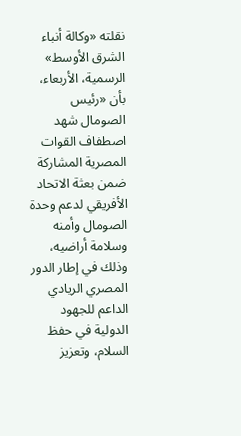نقلته «وكالة أنباء الشرق الأوسط» الرسمية، الأربعاء، بأن «رئيس الصومال شهد اصطفاف القوات المصرية المشاركة ضمن بعثة الاتحاد الأفريقي لدعم وحدة الصومال وأمنه وسلامة أراضيه، وذلك في إطار الدور المصري الريادي الداعم للجهود الدولية في حفظ السلام، وتعزيز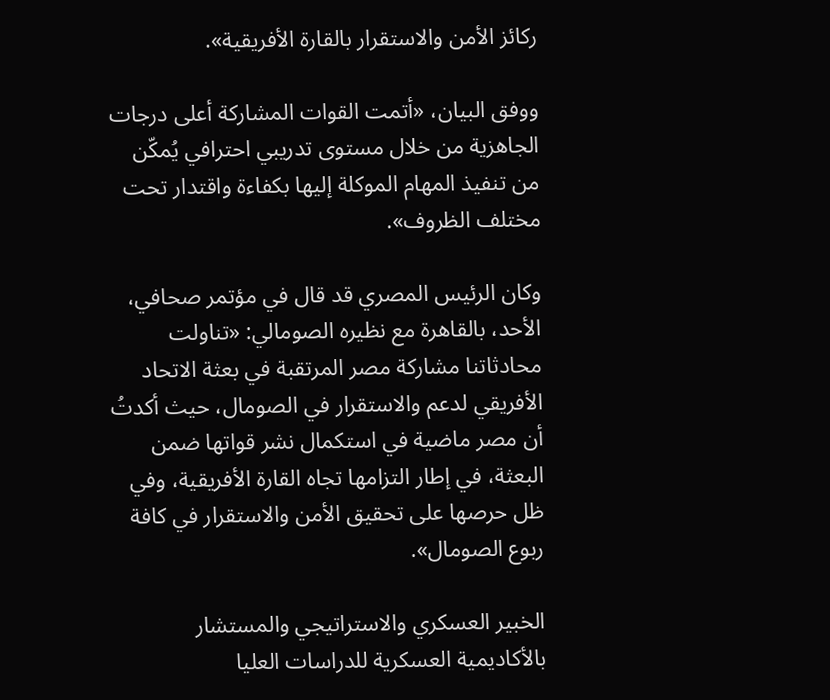ركائز الأمن والاستقرار بالقارة الأفريقية».

ووفق البيان، «أتمت القوات المشاركة أعلى درجات الجاهزية من خلال مستوى تدريبي احترافي يُمكّن من تنفيذ المهام الموكلة إليها بكفاءة واقتدار تحت مختلف الظروف».

وكان الرئيس المصري قد قال في مؤتمر صحافي، الأحد، بالقاهرة مع نظيره الصومالي: «تناولت محادثاتنا مشاركة مصر المرتقبة في بعثة الاتحاد الأفريقي لدعم والاستقرار في الصومال، حيث أكدتُ أن مصر ماضية في استكمال نشر قواتها ضمن البعثة، في إطار التزامها تجاه القارة الأفريقية، وفي ظل حرصها على تحقيق الأمن والاستقرار في كافة ربوع الصومال».

الخبير العسكري والاستراتيجي والمستشار بالأكاديمية العسكرية للدراسات العليا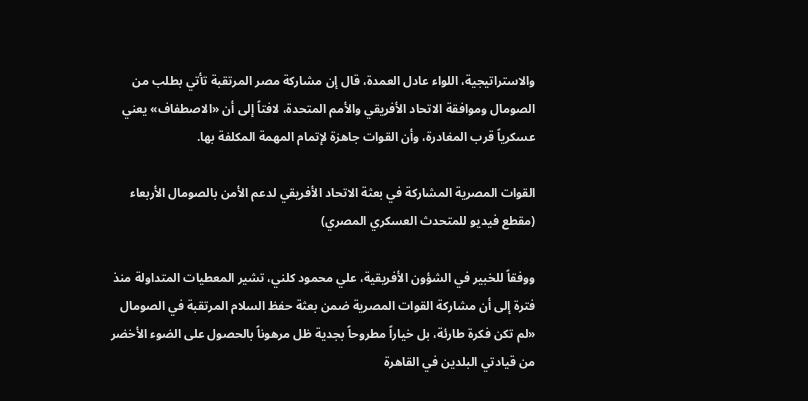والاستراتيجية، اللواء عادل العمدة، قال إن مشاركة مصر المرتقبة تأتي بطلب من الصومال وموافقة الاتحاد الأفريقي والأمم المتحدة، لافتاً إلى أن «الاصطفاف» يعني عسكرياً قرب المغادرة، وأن القوات جاهزة لإتمام المهمة المكلفة بها.

القوات المصرية المشاركة في بعثة الاتحاد الأفريقي لدعم الأمن بالصومال الأربعاء (مقطع فيديو للمتحدث العسكري المصري)

ووفقاً للخبير في الشؤون الأفريقية، علي محمود كلني، تشير المعطيات المتداولة منذ فترة إلى أن مشاركة القوات المصرية ضمن بعثة حفظ السلام المرتقبة في الصومال «لم تكن فكرة طارئة، بل خياراً مطروحاً بجدية ظل مرهوناً بالحصول على الضوء الأخضر من قيادتي البلدين في القاهرة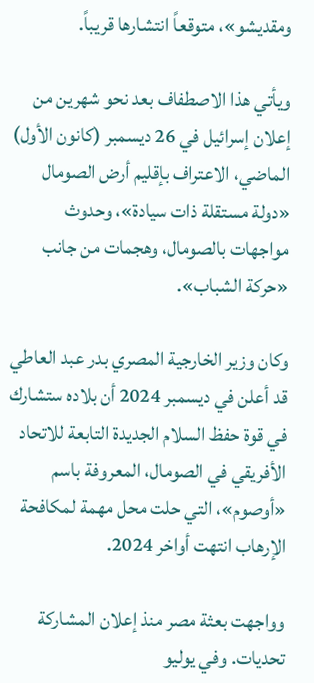ومقديشو»، متوقعاً انتشارها قريباً.

ويأتي هذا الاصطفاف بعد نحو شهرين من إعلان إسرائيل في 26 ديسمبر (كانون الأول) الماضي، الاعتراف بإقليم أرض الصومال «دولة مستقلة ذات سيادة»، وحدوث مواجهات بالصومال، وهجمات من جانب «حركة الشباب».

وكان وزير الخارجية المصري بدر عبد العاطي قد أعلن في ديسمبر 2024 أن بلاده ستشارك في قوة حفظ السلام الجديدة التابعة للاتحاد الأفريقي في الصومال، المعروفة باسم «أوصوم»، التي حلت محل مهمة لمكافحة الإرهاب انتهت أواخر 2024.

وواجهت بعثة مصر منذ إعلان المشاركة تحديات. وفي يوليو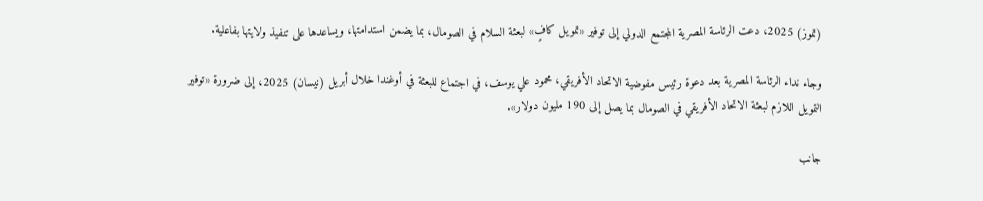(تموز) 2025، دعت الرئاسة المصرية المجتمع الدولي إلى توفير «تمويل كافٍ» لبعثة السلام في الصومال، بما يضمن استدامتها، ويساعدها على تنفيذ ولايتها بفاعلية.

وجاء نداء الرئاسة المصرية بعد دعوة رئيس مفوضية الاتحاد الأفريقي، محمود علي يوسف، في اجتماع للبعثة في أوغندا خلال أبريل (نيسان) 2025، إلى ضرورة «توفير التمويل اللازم لبعثة الاتحاد الأفريقي في الصومال بما يصل إلى 190 مليون دولار».

جانب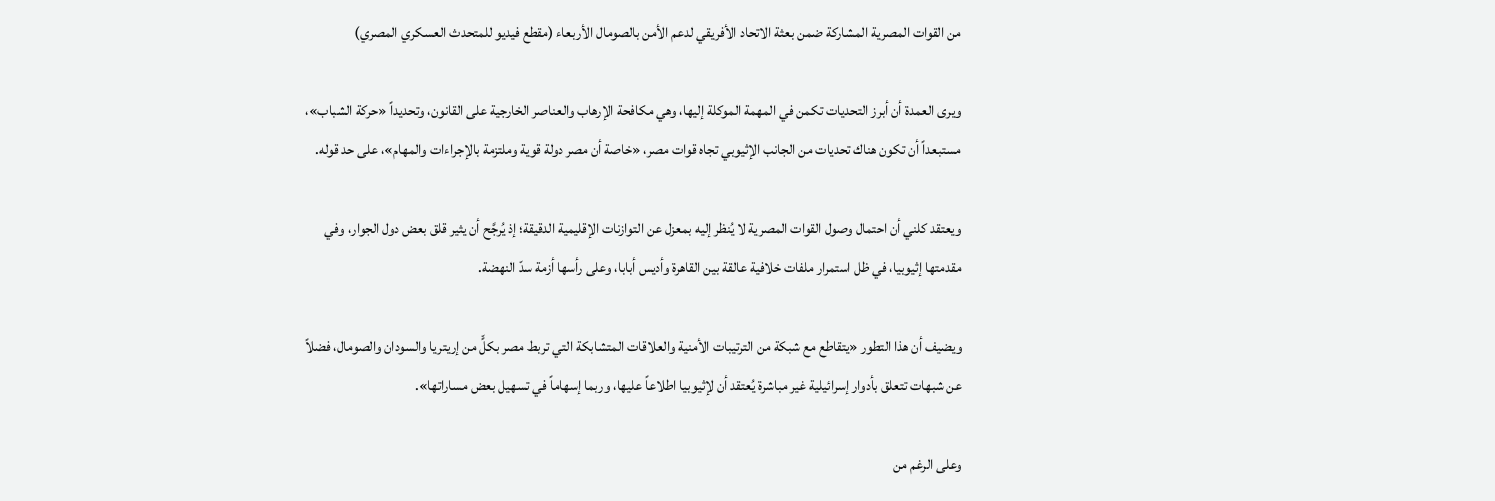من القوات المصرية المشاركة ضمن بعثة الاتحاد الأفريقي لدعم الأمن بالصومال الأربعاء (مقطع فيديو للمتحدث العسكري المصري)

ويرى العمدة أن أبرز التحديات تكمن في المهمة الموكلة إليها، وهي مكافحة الإرهاب والعناصر الخارجية على القانون، وتحديداً «حركة الشباب»، مستبعداً أن تكون هناك تحديات من الجانب الإثيوبي تجاه قوات مصر، «خاصة أن مصر دولة قوية وملتزمة بالإجراءات والمهام»، على حد قوله.

ويعتقد كلني أن احتمال وصول القوات المصرية لا يُنظر إليه بمعزل عن التوازنات الإقليمية الدقيقة؛ إذ يُرجَّح أن يثير قلق بعض دول الجوار، وفي مقدمتها إثيوبيا، في ظل استمرار ملفات خلافية عالقة بين القاهرة وأديس أبابا، وعلى رأسها أزمة سدّ النهضة.

ويضيف أن هذا التطور «يتقاطع مع شبكة من الترتيبات الأمنية والعلاقات المتشابكة التي تربط مصر بكلٍّ من إريتريا والسودان والصومال، فضلاً عن شبهات تتعلق بأدوار إسرائيلية غير مباشرة يُعتقد أن لإثيوبيا اطلاعاً عليها، وربما إسهاماً في تسهيل بعض مساراتها».

وعلى الرغم من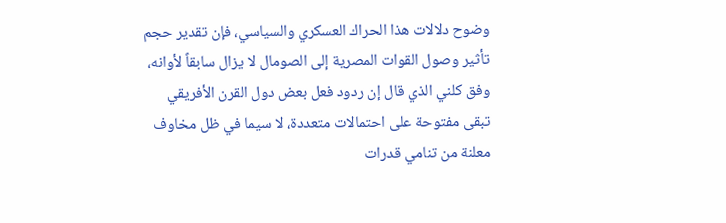وضوح دلالات هذا الحراك العسكري والسياسي، فإن تقدير حجم تأثير وصول القوات المصرية إلى الصومال لا يزال سابقاً لأوانه، وفق كلني الذي قال إن ردود فعل بعض دول القرن الأفريقي تبقى مفتوحة على احتمالات متعددة، لا سيما في ظل مخاوف معلنة من تنامي قدرات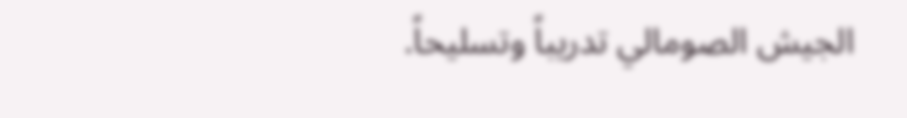الجيش الصومالي تدريباً وتسليحاً.